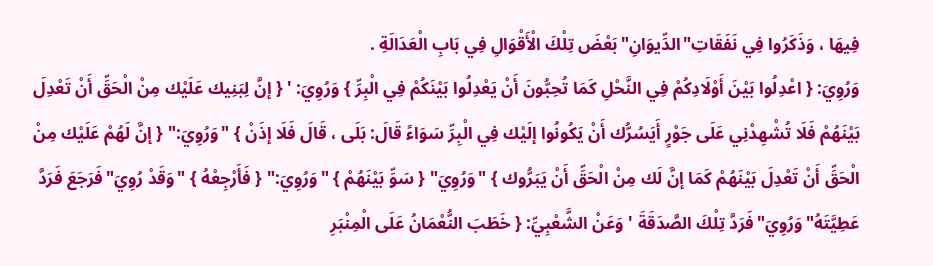فِيهَا ، وَذَكَرُوا فِي نَفَقَاتِ"الدِّيوَانِ"بَعْضَ تِلْكَ الْأَقْوَالِ فِي بَابِ الْعَدَالَةِ .
وَرُوِيَ: { اعْدِلُوا بَيْنَ أَوْلَادِكُمْ فِي النَّحْلِ كَمَا تُحِبُّونَ أَنْ يَعْدِلُوا بَيْنَكُمْ فِي الْبِرِّ } وَرُوِيَ: ' { إنَّ لِبَنِيك عَلَيْك مِنْ الْحَقِّ أَنْ تَعْدِلَ بَيْنَهُمْ فَلَا تُشْهِدْنِي عَلَى جَوْرٍ أَيَسُرُّك أَنْ يَكُونُوا إلَيْك فِي الْبِرِّ سَوَاءً قَالَ: بَلَى ، قَالَ فَلَا إذَنْ } "وَرُوِيَ:" { إنَّ لَهُمْ عَلَيْك مِنْ الْحَقِّ أَنْ تَعْدِلَ بَيْنَهُمْ كَمَا إنَّ لَك مِنْ الْحَقِّ أَنْ يَبَرُّوك } "وَرُوِيَ" { سَوِّ بَيْنَهُمْ } "وَرُوِيَ:" { فَأَرْجِعْهُ } "وَقَدْ رُوِيَ"فَرَجَعَ فَرَدَّ عَطِيَّتَهُ"وَرُوِيَ"فَرَدَّ تِلْكَ الصَّدَقَةَ ' وَعَنْ الشَّعْبِيِّ: { خَطَبَ النُّعْمَانُ عَلَى الْمِنْبَرِ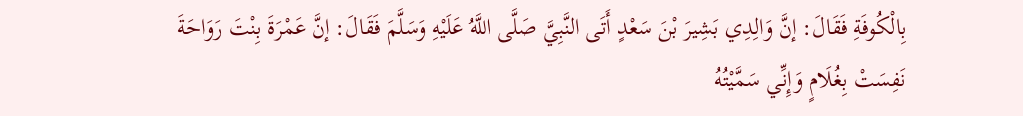بِالْكُوفَةِ فَقَالَ: إنَّ وَالِدِي بَشِيرَ بْنَ سَعْدٍ أَتَى النَّبِيَّ صَلَّى اللَّهُ عَلَيْهِ وَسَلَّمَ فَقَالَ: إنَّ عَمْرَةَ بِنْتَ رَوَاحَةَ نَفِسَتْ بِغُلَامٍ وَإِنِّي سَمَّيْتُهُ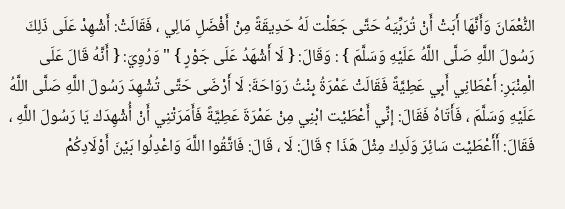النُّعْمَانَ وَأَنَّهَا أَبَتْ أَنْ تُرَبِّيَهُ حَتَّى جَعَلْت لَهُ حَدِيقَةً مِنْ أَفْضَلِ مَالِي ، فَقَالَتْ: أَشْهِدْ عَلَى ذَلِكَ رَسُولَ اللَّهِ صَلَّى اللَّهُ عَلَيْهِ وَسَلَّمَ } : وَقَالَ: { لَا أَشْهَدُ عَلَى جَوْرٍ } "وَرُوِيَ: { أَنَّهُ قَالَ عَلَى الْمِنْبَرِ: أَعْطَانِي أَبِي عَطِيَّةً فَقَالَتْ عَمْرَةُ بِنْتُ رَوَاحَةَ: لَا أَرْضَى حَتَّى تُشْهِدَ رَسُولَ اللَّهِ صَلَّى اللَّهُ عَلَيْهِ وَسَلَّمَ ، فَأَتَاهُ فَقَالَ: إنِّي أَعْطَيْت ابْنِي مِنْ عَمْرَةَ عَطِيَّةً فَأَمَرَتْنِي أَنْ أُشْهِدَك يَا رَسُولَ اللَّهِ ، فَقَالَ: أَأَعْطَيْت سَائِرَ وَلَدِك مِثْلَ هَذَا ؟ قَالَ: لَا ، قَالَ: فَاتَّقُوا اللَّهَ وَاعْدِلُوا بَيْنَ أَوْلَادِكُمْ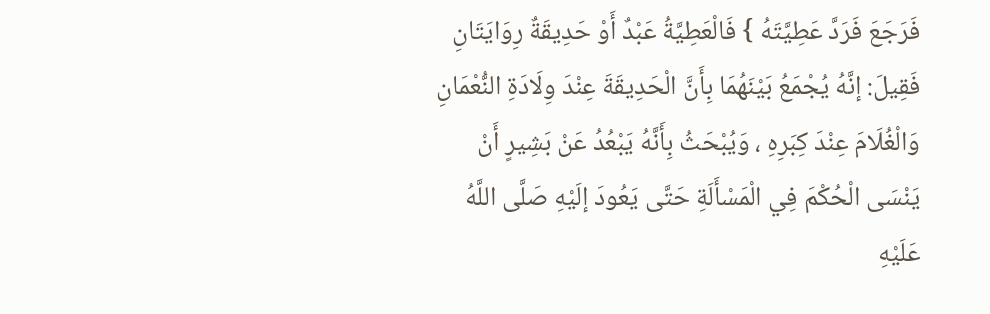فَرَجَعَ فَرَدَّ عَطِيَّتَهُ } فَالْعَطِيَّةُ عَبْدٌ أَوْ حَدِيقَةٌ رِوَايَتَانِ فَقِيلَ: إنَّهُ يُجْمَعُ بَيْنَهُمَا بِأَنَّ الْحَدِيقَةَ عِنْدَ وِلَادَةِ النُّعْمَانِ وَالْغُلَامَ عِنْدَ كِبَرِهِ ، وَيُبْحَثُ بِأَنَّهُ يَبْعُدُ عَنْ بَشِيرٍ أَنْ يَنْسَى الْحُكْمَ فِي الْمَسْأَلَةِ حَتَّى يَعُودَ إلَيْهِ صَلَّى اللَّهُ عَلَيْهِ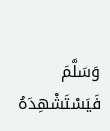وَسَلَّمَ فَيَسْتَشْهِدَهُ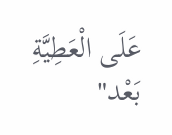عَلَى الْعَطِيَّةِ بَعْد"